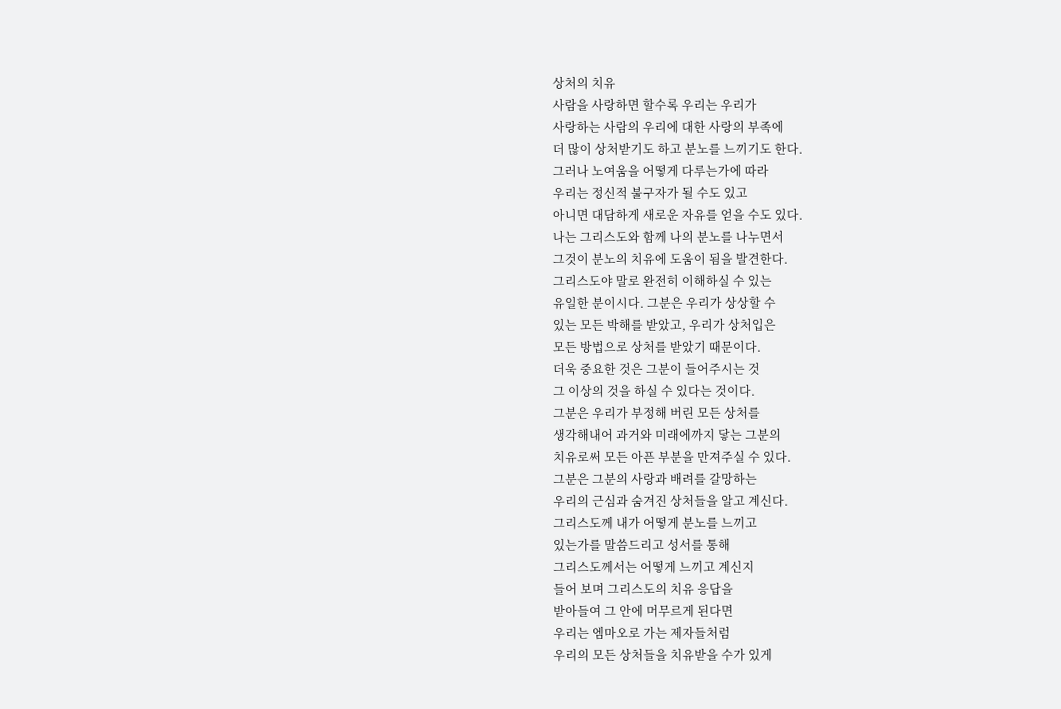상처의 치유
사람을 사랑하면 할수록 우리는 우리가
사랑하는 사람의 우리에 대한 사랑의 부족에
더 많이 상처받기도 하고 분노를 느끼기도 한다.
그러나 노여움을 어떻게 다루는가에 따라
우리는 정신적 불구자가 될 수도 있고
아니면 대담하게 새로운 자유를 얻을 수도 있다.
나는 그리스도와 함께 나의 분노를 나누면서
그것이 분노의 치유에 도움이 됨을 발견한다.
그리스도야 말로 완전히 이해하실 수 있는
유일한 분이시다. 그분은 우리가 상상할 수
있는 모든 박해를 받았고, 우리가 상처입은
모든 방법으로 상처를 받았기 때문이다.
더욱 중요한 것은 그분이 들어주시는 것
그 이상의 것을 하실 수 있다는 것이다.
그분은 우리가 부정해 버린 모든 상처를
생각해내어 과거와 미래에까지 닿는 그분의
치유로써 모든 아픈 부분을 만져주실 수 있다.
그분은 그분의 사랑과 배려를 갈망하는
우리의 근심과 숨겨진 상처들을 알고 계신다.
그리스도께 내가 어떻게 분노를 느끼고
있는가를 말씀드리고 성서를 통해
그리스도께서는 어떻게 느끼고 계신지
들어 보며 그리스도의 치유 응답을
받아들여 그 안에 머무르게 된다면
우리는 엠마오로 가는 제자들처럼
우리의 모든 상처들을 치유받을 수가 있게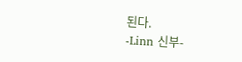된다.
-Linn 신부-